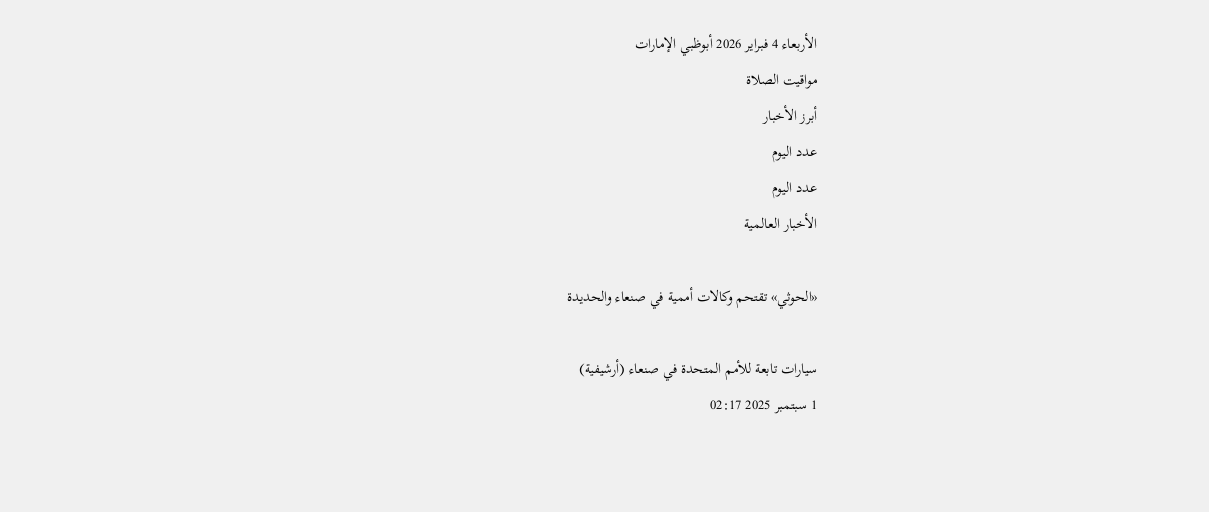الأربعاء 4 فبراير 2026 أبوظبي الإمارات
مواقيت الصلاة
أبرز الأخبار
عدد اليوم
عدد اليوم
الأخبار العالمية

«الحوثي» تقتحم وكالات أممية في صنعاء والحديدة

سيارات تابعة للأمم المتحدة في صنعاء (أرشيفية)
1 سبتمبر 2025 02:17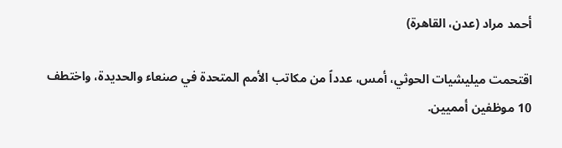أحمد مراد (عدن، القاهرة)

اقتحمت ميليشيات الحوثي، أمس، عدداً من مكاتب الأمم المتحدة في صنعاء والحديدة، واختطف 10 موظفين أمميين.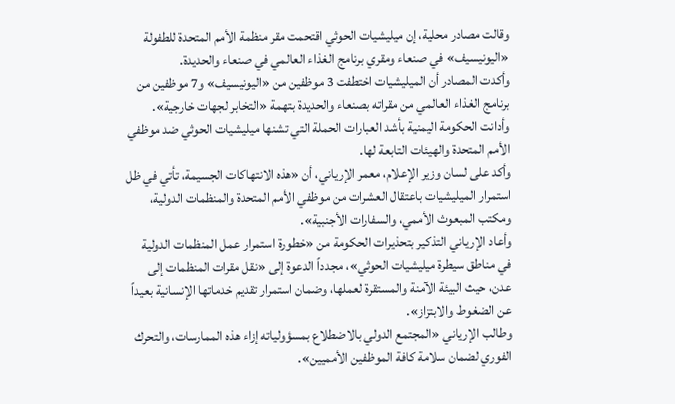وقالت مصادر محلية، إن ميليشيات الحوثي اقتحمت مقر منظمة الأمم المتحدة للطفولة «اليونيسيف» في صنعاء ومقري برنامج الغذاء العالمي في صنعاء والحديدة.
وأكدت المصادر أن الميليشيات اختطفت 3 موظفين من «اليونيسيف» و7 موظفين من برنامج الغذاء العالمي من مقراته بصنعاء والحديدة بتهمة «التخابر لجهات خارجية».
وأدانت الحكومة اليمنية بأشد العبارات الحملة التي تشنها ميليشيات الحوثي ضد موظفي الأمم المتحدة والهيئات التابعة لها.
وأكد على لسان وزير الإعلام، معمر الإرياني، أن «هذه الانتهاكات الجسيمة، تأتي في ظل استمرار الميليشيات باعتقال العشرات من موظفي الأمم المتحدة والمنظمات الدولية، ومكتب المبعوث الأممي، والسفارات الأجنبية».
وأعاد الإرياني التذكير بتحذيرات الحكومة من «خطورة استمرار عمل المنظمات الدولية في مناطق سيطرة ميليشيات الحوثي»، مجدداً الدعوة إلى «نقل مقرات المنظمات إلى عدن، حيث البيئة الآمنة والمستقرة لعملها، وضمان استمرار تقديم خدماتها الإنسانية بعيداً عن الضغوط والابتزاز».
وطالب الإرياني «المجتمع الدولي بالاضطلاع بمسؤولياته إزاء هذه الممارسات، والتحرك الفوري لضمان سلامة كافة الموظفين الأمميين».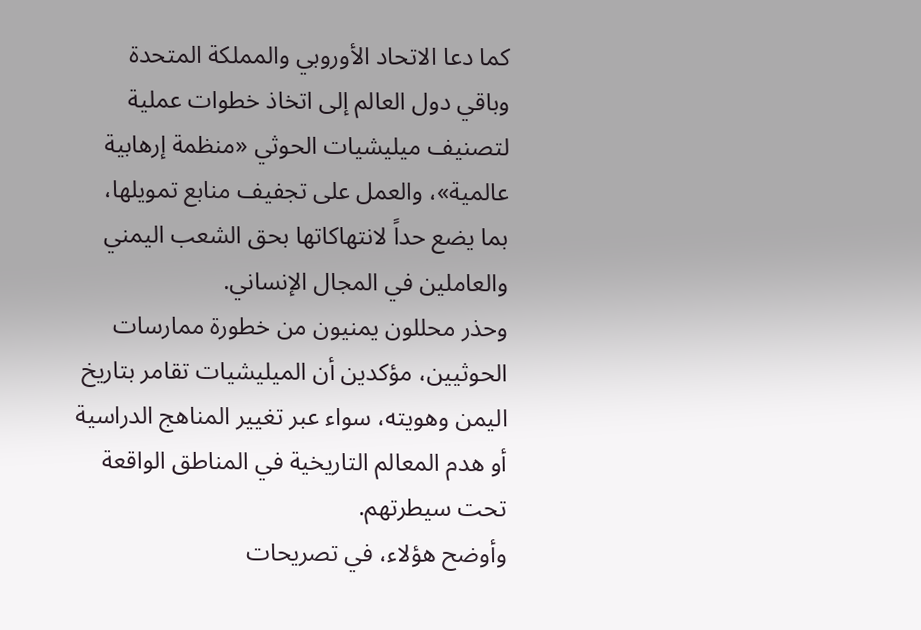كما دعا الاتحاد الأوروبي والمملكة المتحدة وباقي دول العالم إلى اتخاذ خطوات عملية لتصنيف ميليشيات الحوثي «منظمة إرهابية عالمية»، والعمل على تجفيف منابع تمويلها، بما يضع حداً لانتهاكاتها بحق الشعب اليمني والعاملين في المجال الإنساني.
وحذر محللون يمنيون من خطورة ممارسات الحوثيين، مؤكدين أن الميليشيات تقامر بتاريخ اليمن وهويته، سواء عبر تغيير المناهج الدراسية أو هدم المعالم التاريخية في المناطق الواقعة تحت سيطرتهم.
وأوضح هؤلاء، في تصريحات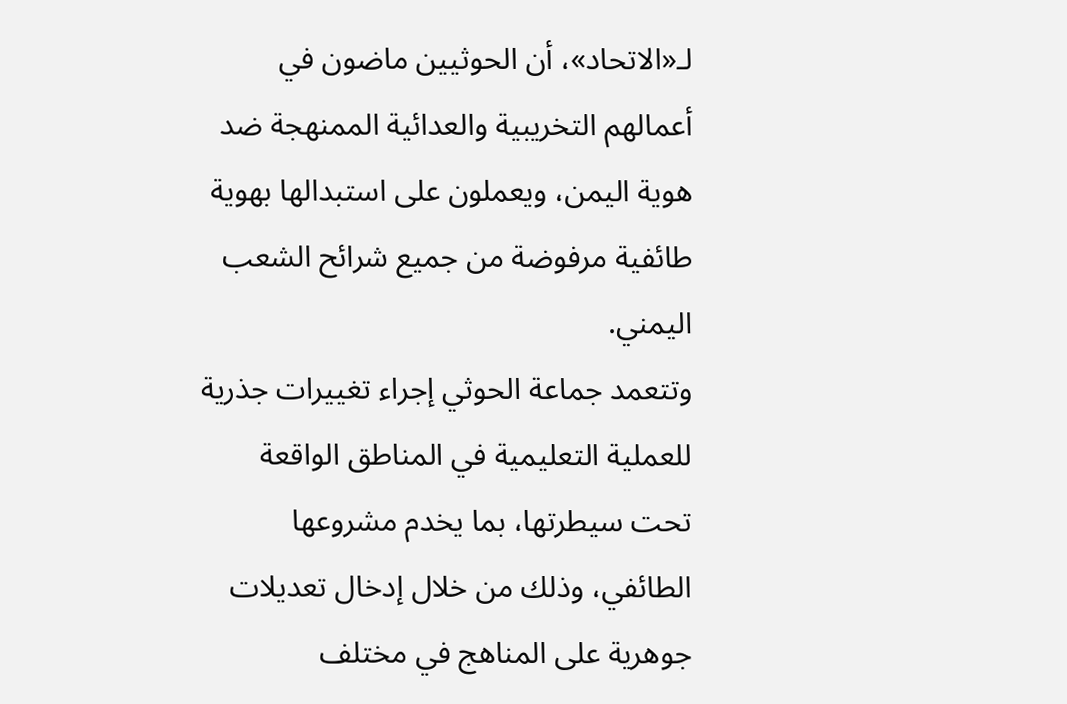لـ«الاتحاد»، أن الحوثيين ماضون في أعمالهم التخريبية والعدائية الممنهجة ضد هوية اليمن، ويعملون على استبدالها بهوية طائفية مرفوضة من جميع شرائح الشعب اليمني.
وتتعمد جماعة الحوثي إجراء تغييرات جذرية للعملية التعليمية في المناطق الواقعة تحت سيطرتها، بما يخدم مشروعها الطائفي، وذلك من خلال إدخال تعديلات جوهرية على المناهج في مختلف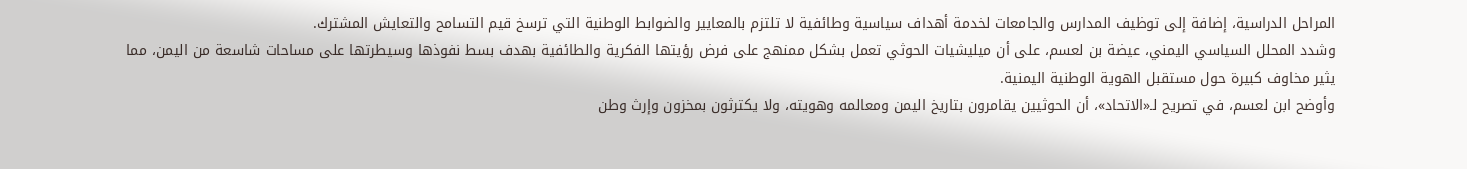المراحل الدراسية، إضافة إلى توظيف المدارس والجامعات لخدمة أهداف سياسية وطائفية لا تلتزم بالمعايير والضوابط الوطنية التي ترسخ قيم التسامح والتعايش المشترك.
وشدد المحلل السياسي اليمني، عيضة بن لعسم، على أن ميليشيات الحوثي تعمل بشكل ممنهج على فرض رؤيتها الفكرية والطائفية بهدف بسط نفوذها وسيطرتها على مساحات شاسعة من اليمن، مما يثير مخاوف كبيرة حول مستقبل الهوية الوطنية اليمنية.
وأوضح ابن لعسم، في تصريح لـ«الاتحاد»، أن الحوثيين يقامرون بتاريخ اليمن ومعالمه وهويته، ولا يكترثون بمخزون وإرث وطن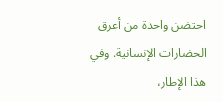احتضن واحدة من أعرق الحضارات الإنسانية. وفي هذا الإطار،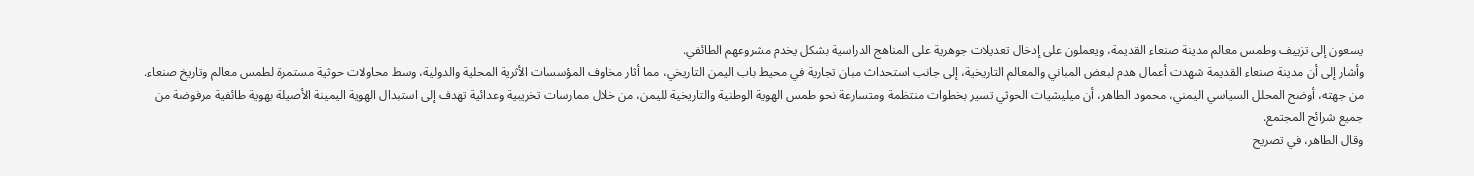يسعون إلى تزييف وطمس معالم مدينة صنعاء القديمة، ويعملون على إدخال تعديلات جوهرية على المناهج الدراسية بشكل يخدم مشروعهم الطائفي.
وأشار إلى أن مدينة صنعاء القديمة شهدت أعمال هدم لبعض المباني والمعالم التاريخية، إلى جانب استحداث مبان تجارية في محيط باب اليمن التاريخي، مما أثار مخاوف المؤسسات الأثرية المحلية والدولية، وسط محاولات حوثية مستمرة لطمس معالم وتاريخ صنعاء.
من جهته، أوضح المحلل السياسي اليمني، محمود الطاهر، أن ميليشيات الحوثي تسير بخطوات منتظمة ومتسارعة نحو طمس الهوية الوطنية والتاريخية لليمن، من خلال ممارسات تخريبية وعدائية تهدف إلى استبدال الهوية اليمينة الأصيلة بهوية طائفية مرفوضة من جميع شرائح المجتمع.
وقال الطاهر، في تصريح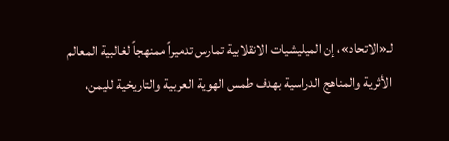لـ«الاتحاد»، إن الميليشيات الانقلابية تمارس تدميراً ممنهجاً لغالبية المعالم الأثرية والمناهج الدراسية بهدف طمس الهوية العربية والتاريخية لليمن،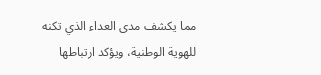مما يكشف مدى العداء الذي تكنه للهوية الوطنية، ويؤكد ارتباطها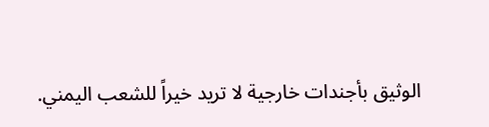الوثيق بأجندات خارجية لا تريد خيراً للشعب اليمني.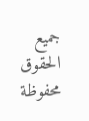جميع الحقوق محفوظة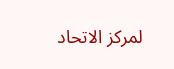لمركز الاتحاد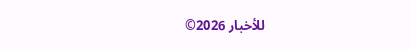للأخبار 2026©